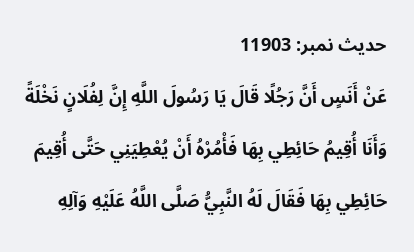حدیث نمبر: 11903
عَنْ أَنَسٍ أَنَّ رَجُلًا قَالَ يَا رَسُولَ اللَّهِ إِنَّ لِفُلَانٍ نَخْلَةً وَأَنَا أُقِيمُ حَائِطِي بِهَا فَأْمُرْهُ أَنْ يُعْطِيَنِي حَتَّى أُقِيمَ حَائِطِي بِهَا فَقَالَ لَهُ النَّبِيُّ صَلَّى اللَّهُ عَلَيْهِ وَآلِهِ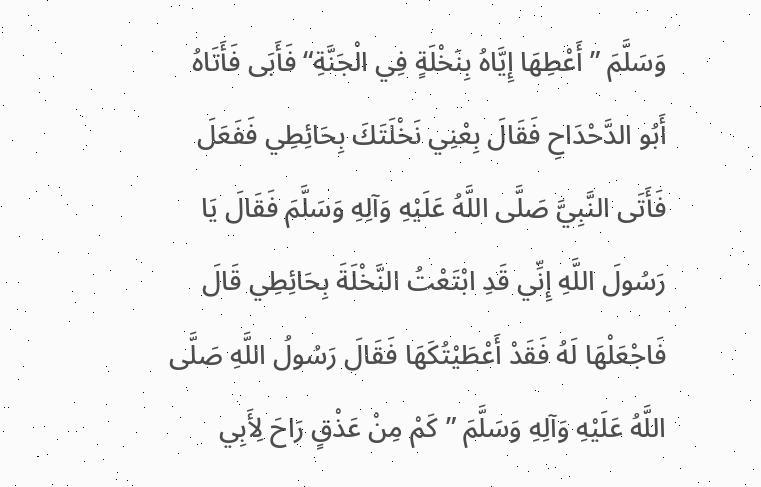وَسَلَّمَ ”أَعْطِهَا إِيَّاهُ بِنَخْلَةٍ فِي الْجَنَّةِ“ فَأَبَى فَأَتَاهُ أَبُو الدَّحْدَاحِ فَقَالَ بِعْنِي نَخْلَتَكَ بِحَائِطِي فَفَعَلَ فَأَتَى النَّبِيَّ صَلَّى اللَّهُ عَلَيْهِ وَآلِهِ وَسَلَّمَ فَقَالَ يَا رَسُولَ اللَّهِ إِنِّي قَدِ ابْتَعْتُ النَّخْلَةَ بِحَائِطِي قَالَ فَاجْعَلْهَا لَهُ فَقَدْ أَعْطَيْتُكَهَا فَقَالَ رَسُولُ اللَّهِ صَلَّى اللَّهُ عَلَيْهِ وَآلِهِ وَسَلَّمَ ”كَمْ مِنْ عَذْقٍ رَاحَ لِأَبِي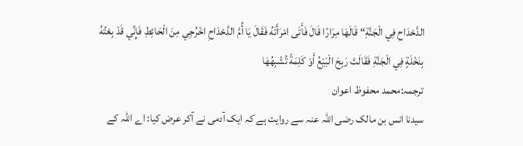الدَّحْدَاحِ فِي الْجَنَّةِ“ قَالَهَا مِرَارًا قَالَ فَأَتَى امْرَأَتَهُ فَقَالَ يَا أُمَّ الدَّحْدَاحِ اخْرُجِي مِنَ الْحَائِطِ فَإِنِّي قَدْ بِعْتُهُ بِنَخْلَةٍ فِي الْجَنَّةِ فَقَالَتْ رَبِحَ الْبَيْعُ أَوْ كَلِمَةً تُشْبِهُهَا
ترجمہ:محمد محفوظ اعوان
سیدنا انس بن مالک رضی اللہ عنہ سے روایت ہے کہ ایک آدمی نے آکر عرض کیا: اے اللہ کے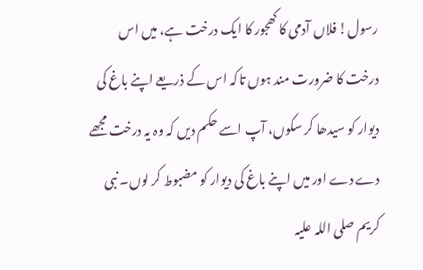رسول! فلاں آدمی کا کھجور کا ایک درخت ہے، میں اس درخت کا ضرورت مند ہوں تاکہ اس کے ذریعے اپنے باغ کی دیوار کو سیدھا کر سکوں، آپ اسے حکم دیں کہ وہ یہ درخت مجھے دے دے اور میں اپنے باغ کی دیوار کو مضبوط کر لوں۔ نبی کریم صلی اللہ علیہ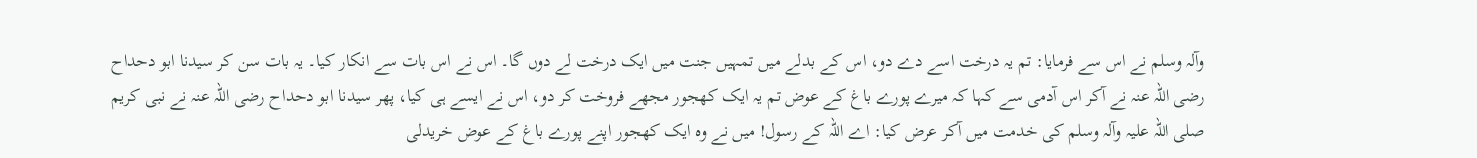وآلہ وسلم نے اس سے فرمایا: تم یہ درخت اسے دے دو، اس کے بدلے میں تمہیں جنت میں ایک درخت لے دوں گا۔ اس نے اس بات سے انکار کیا۔ یہ بات سن کر سیدنا ابو دحداح رضی اللہ عنہ نے آکر اس آدمی سے کہا کہ میرے پورے باغ کے عوض تم یہ ایک کھجور مجھے فروخت کر دو، اس نے ایسے ہی کیا، پھر سیدنا ابو دحداح رضی اللہ عنہ نے نبی کریم صلی اللہ علیہ وآلہ وسلم کی خدمت میں آکر عرض کیا: اے اللہ کے رسول! میں نے وہ ایک کھجور اپنے پورے باغ کے عوض خریدلی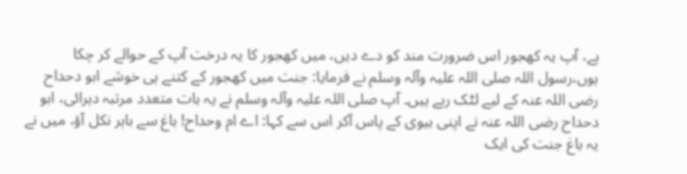ہے، آپ یہ کھجور اس ضرورت مند کو دے دیں، میں کھجور کا یہ درخت آپ کے حوالے کر چکا ہوں،رسول اللہ صلی اللہ علیہ وآلہ وسلم نے فرمایا: جنت میں کھجور کے کتنے ہی خوشے ابو دحداح رضی اللہ عنہ کے لیے لٹک رہے ہیں۔ آپ صلی اللہ علیہ وآلہ وسلم نے یہ بات متعدد مرتبہ دہرائی، ابو دحداح رضی اللہ عنہ نے اپنی بیوی کے پاس آکر اس سے کہا: اے ام وحداح! باغ سے باہر نکل آؤ، میں نے یہ باغ جنت کی ایک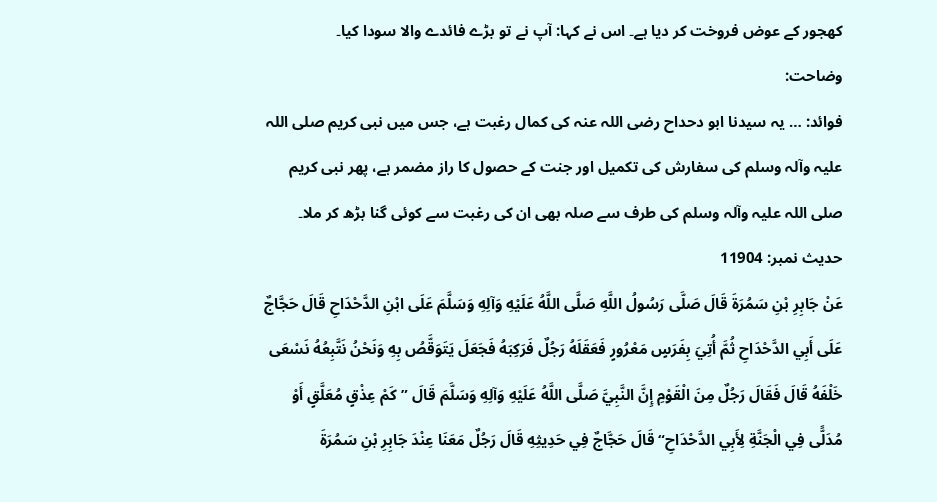کھجور کے عوض فروخت کر دیا ہے۔ اس نے کہا: آپ نے تو بڑے فائدے والا سودا کیا۔
وضاحت:
فوائد: … یہ سیدنا ابو دحداح رضی اللہ عنہ کی کمال رغبت ہے، جس میں نبی کریم صلی اللہ علیہ وآلہ وسلم کی سفارش کی تکمیل اور جنت کے حصول کا راز مضمر ہے، پھر نبی کریم صلی اللہ علیہ وآلہ وسلم کی طرف سے صلہ بھی ان کی رغبت سے کوئی گنا بڑھ کر ملا۔
حدیث نمبر: 11904
عَنْ جَابِرِ بْنِ سَمُرَةَ قَالَ صَلَّى رَسُولُ اللَّهِ صَلَّى اللَّهُ عَلَيْهِ وَآلِهِ وَسَلَّمَ عَلَى ابْنِ الدَّحْدَاحِ قَالَ حَجَّاجٌ عَلَى أَبِي الدَّحْدَاحِ ثُمَّ أُتِيَ بِفَرَسٍ مَعْرُورٍ فَعَقَلَهُ رَجُلٌ فَرَكِبَهُ فَجَعَلَ يَتَوَقَّصُ بِهِ وَنَحْنُ نَتَّبِعُهُ نَسْعَى خَلْفَهُ قَالَ فَقَالَ رَجُلٌ مِنَ الْقَوْمِ إِنَّ النَّبِيَّ صَلَّى اللَّهُ عَلَيْهِ وَآلِهِ وَسَلَّمَ قَالَ ”كَمْ عِذْقٍ مُعَلَّقٍ أَوْ مُدَلًّى فِي الْجَنَّةِ لِأَبِي الدَّحْدَاحِ“ قَالَ حَجَّاجٌ فِي حَدِيثِهِ قَالَ رَجُلٌ مَعَنَا عِنْدَ جَابِرِ بْنِ سَمُرَةَ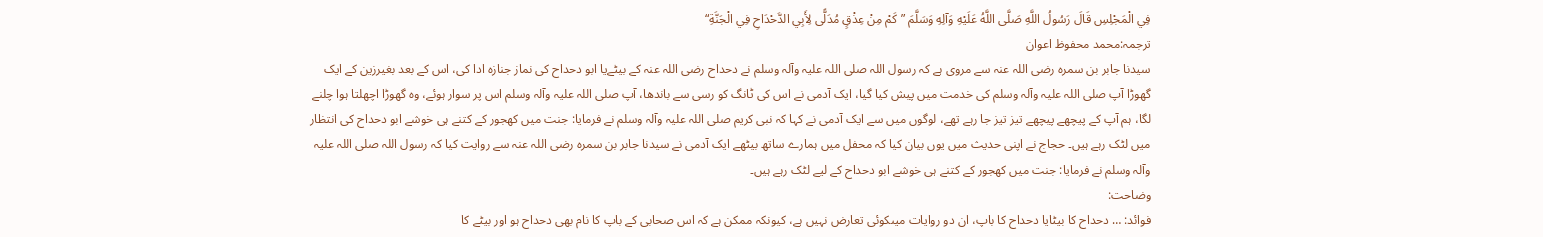فِي الْمَجْلِسِ قَالَ رَسُولُ اللَّهِ صَلَّى اللَّهُ عَلَيْهِ وَآلِهِ وَسَلَّمَ ”كَمْ مِنْ عِذْقٍ مُدَلًّى لِأَبِي الدَّحْدَاحِ فِي الْجَنَّةِ“
ترجمہ:محمد محفوظ اعوان
سیدنا جابر بن سمرہ رضی اللہ عنہ سے مروی ہے کہ رسول اللہ صلی اللہ علیہ وآلہ وسلم نے دحداح رضی اللہ عنہ کے بیٹےیا ابو دحداح کی نماز جنازہ ادا کی، اس کے بعد بغیرزین کے ایک گھوڑا آپ صلی اللہ علیہ وآلہ وسلم کی خدمت میں پیش کیا گیا، ایک آدمی نے اس کی ٹانگ کو رسی سے باندھا، آپ صلی اللہ علیہ وآلہ وسلم اس پر سوار ہوئے، وہ گھوڑا اچھلتا ہوا چلنے لگا، ہم آپ کے پیچھے پیچھے تیز تیز جا رہے تھے، لوگوں میں سے ایک آدمی نے کہا کہ نبی کریم صلی اللہ علیہ وآلہ وسلم نے فرمایا: جنت میں کھجور کے کتنے ہی خوشے ابو دحداح کی انتظار میں لٹک رہے ہیں۔ حجاج نے اپنی حدیث میں یوں بیان کیا کہ محفل میں ہمارے ساتھ بیٹھے ایک آدمی نے سیدنا جابر بن سمرہ رضی اللہ عنہ سے روایت کیا کہ رسول اللہ صلی اللہ علیہ وآلہ وسلم نے فرمایا: جنت میں کھجور کے کتنے ہی خوشے ابو دحداح کے لیے لٹک رہے ہیں۔
وضاحت:
فوائد: … دحداح کا بیٹایا دحداح کا باپ، ان دو روایات میںکوئی تعارض نہیں ہے، کیونکہ ممکن ہے کہ اس صحابی کے باپ کا نام بھی دحداح ہو اور بیٹے کا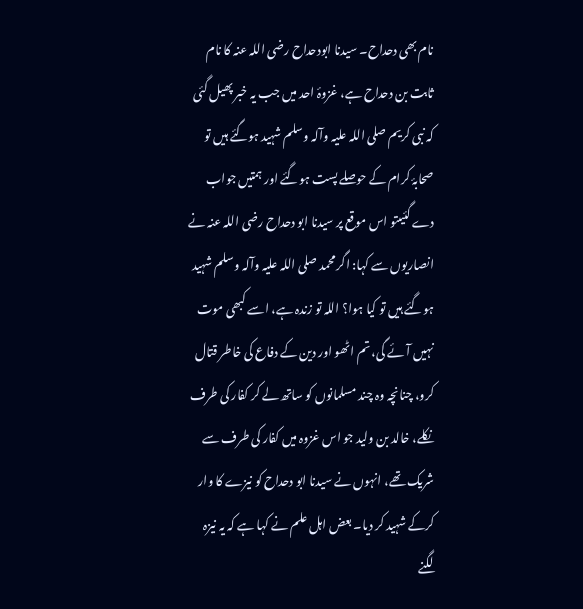نام بھی دحداح۔ سیدنا ابودحداح رضی اللہ عنہ کا نام ثابت بن دحداح ہے، غزوۂ احد میں جب یہ خبر پھیل گئی کہ نبی کریم صلی اللہ علیہ وآلہ وسلم شہید ہوگئے ہیں تو صحابۂ کرام کے حوصلے پست ہوگئے اور ہمتیں جواب دے گئیںتو اس موقع پر سیدنا ابو دحداح رضی اللہ عنہ نے انصاریوں سے کہا: اگر محمد صلی اللہ علیہ وآلہ وسلم شہید ہوگئے ہیں تو کیا ہوا؟ اللہ تو زندہ ہے، اسے کبھی موت نہیں آئے گی، تم اٹھو اور دین کے دفاع کی خاطر قتال کرو، چنانچہ وہ چند مسلمانوں کو ساتھ لے کر کفار کی طرف نکلے، خالد بن ولید جو اس غزوہ میں کفار کی طرف سے شریک تھے، انہوں نے سیدنا ابو دحداح کو نیزے کا وار کرکے شہید کر دیا۔ بعض اہل علم نے کہا ہے کہ یہ نیزہ لگنے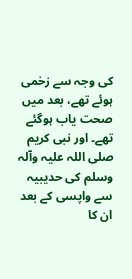کی وجہ سے زخمی ہوئے تھے، بعد میں صحت یاب ہوگئے تھے۔ اور نبی کریم صلی اللہ علیہ وآلہ وسلم کی حدیبیہ سے واپسی کے بعد ان کا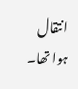انتقال ہوا تھا۔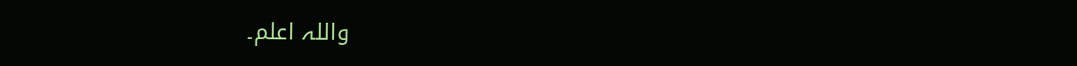واللہ اعلم۔